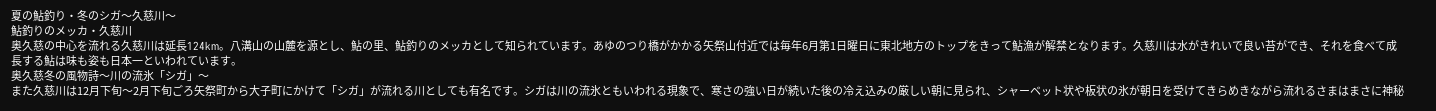夏の鮎釣り・冬のシガ〜久慈川〜
鮎釣りのメッカ・久慈川
奥久慈の中心を流れる久慈川は延長124km。八溝山の山麓を源とし、鮎の里、鮎釣りのメッカとして知られています。あゆのつり橋がかかる矢祭山付近では毎年6月第1日曜日に東北地方のトップをきって鮎漁が解禁となります。久慈川は水がきれいで良い苔ができ、それを食べて成長する鮎は味も姿も日本一といわれています。
奥久慈冬の風物詩〜川の流氷「シガ」〜
また久慈川は12月下旬〜2月下旬ごろ矢祭町から大子町にかけて「シガ」が流れる川としても有名です。シガは川の流氷ともいわれる現象で、寒さの強い日が続いた後の冷え込みの厳しい朝に見られ、シャーベット状や板状の氷が朝日を受けてきらめきながら流れるさまはまさに神秘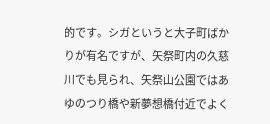的です。シガというと大子町ばかりが有名ですが、矢祭町内の久慈川でも見られ、矢祭山公園ではあゆのつり橋や新夢想橋付近でよく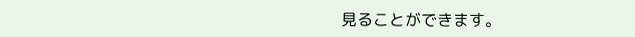見ることができます。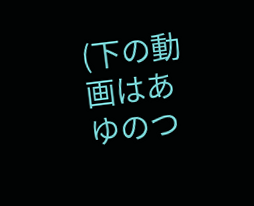(下の動画はあゆのつ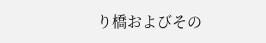り橋およびその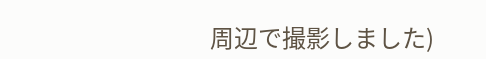周辺で撮影しました)